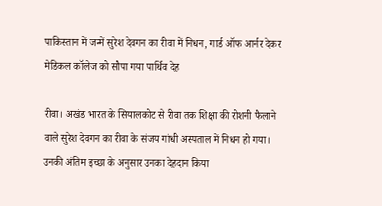पाकिस्तान में जन्में सुरेश देवगन का रीवा में निधन, गार्ड ऑफ आर्नर देकर मेडिकल कॉलेज को सौपा गया पार्थिव देह

रीवा। अखंड भारत के सियालकोट से रीवा तक शिक्षा की रोशनी फैलाने वाले सुरेश देवगन का रीवा के संजय गांधी अस्पताल में निधन हो गया। उनकी अंतिम इच्छा के अनुसार उनका देहदान किया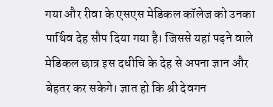गया और रीवा के एसएस मेडिकल कॉलेज को उनका पार्थिव देह सौप दिया गया है। जिससे यहां पढ़ने वाले मेडिकल छात्र इस दधीचि के देह से अपना ज्ञान और बेहतर कर सकेगे। ज्ञात हो कि श्री देवगन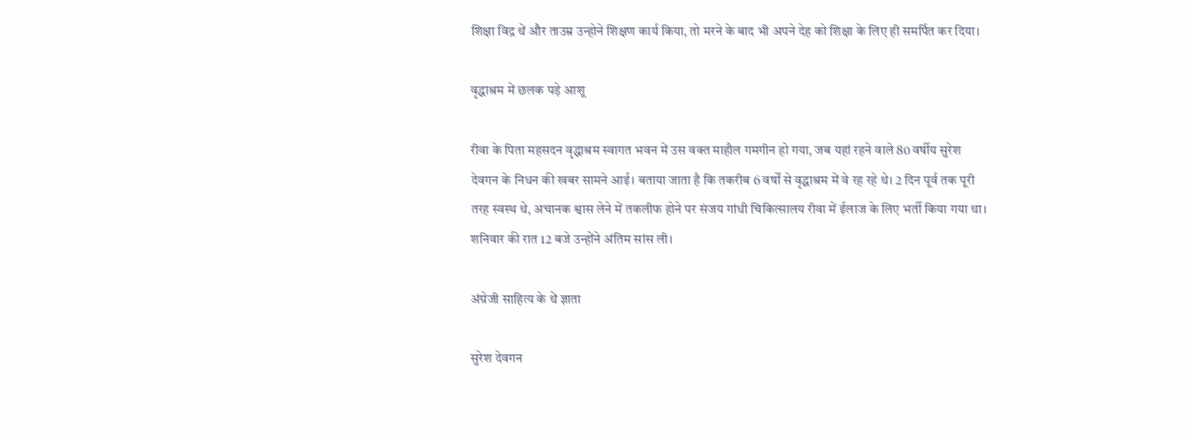शिक्षा विद्र थें और ताउम्र उन्होने शिक्षण कार्य किया, तो मरने के बाद भी अपने देह को शिक्षा के लिए ही समर्पित कर दिया।

वृद्धाश्रम में छलक पड़े आशू

रीवा के पिता महसदन वृद्धाश्रम स्वागत भवन में उस वक्त माहौल गमगीन हो गया, जब यहां रहने वाले 80 वर्षीय सुरेश देवगन के निधन की खबर सामने आई। बताया जाता है कि तकरीब 6 वर्षों से वृद्धाश्रम में वे रह रहे थे। 2 दिन पूर्व तक पूरी तरह स्वस्थ थे, अचानक श्वास लेने में तकलीफ होने पर संजय गांधी चिकित्सालय रीवा में ईलाज के लिए भर्ती किया गया था। शनिवार की रात 12 बजे उन्होंने अंतिम सांस ली।

अंग्रेजी साहित्य के थें ज्ञाता

सुरेश देवगन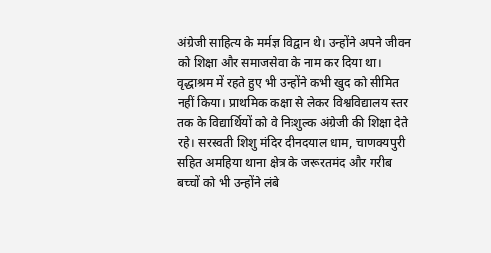अंग्रेजी साहित्य के मर्मज्ञ विद्वान थे। उन्होंने अपने जीवन को शिक्षा और समाजसेवा के नाम कर दिया था। वृद्धाश्रम में रहते हुए भी उन्होंने कभी खुद को सीमित नहीं किया। प्राथमिक कक्षा से लेकर विश्वविद्यालय स्तर तक के विद्यार्थियों को वे निःशुल्क अंग्रेजी की शिक्षा देते रहे। सरस्वती शिशु मंदिर दीनदयाल धाम, चाणक्यपुरी सहित अमहिया थाना क्षेत्र के जरूरतमंद और गरीब बच्चों को भी उन्होंने लंबे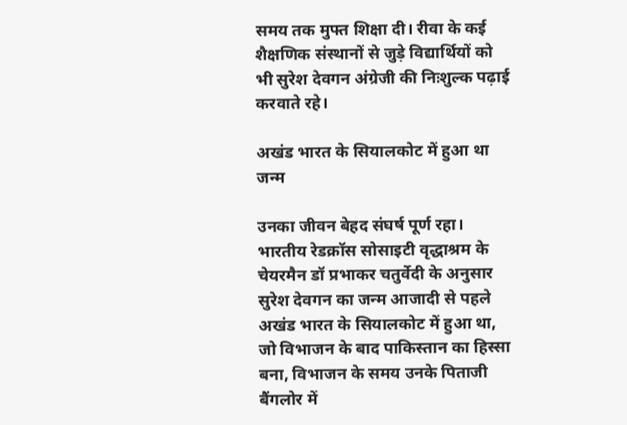समय तक मुफ्त शिक्षा दी। रीवा के कई शैक्षणिक संस्थानों से जुड़े विद्यार्थियों को भी सुरेश देवगन अंग्रेजी की निःशुल्क पढ़ाई करवाते रहे।

अखंड भारत के सियालकोट में हुआ था जन्म

उनका जीवन बेहद संघर्ष पूर्ण रहा। भारतीय रेडक्रॉस सोसाइटी वृद्धाश्रम के चेयरमैन डॉ प्रभाकर चतुर्वेदी के अनुसार सुरेश देवगन का जन्म आजादी से पहले अखंड भारत के सियालकोट में हुआ था, जो विभाजन के बाद पाकिस्तान का हिस्सा बना, विभाजन के समय उनके पिताजी बैंगलोर में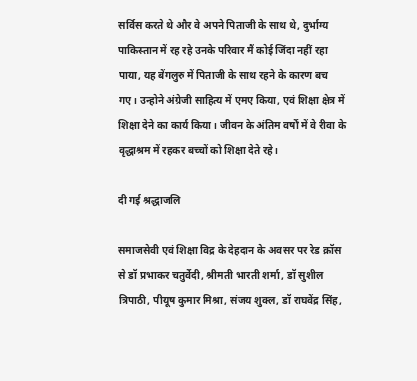सर्विस करते थे और वे अपने पिताजी के साथ थे, दुर्भाग्य पाकिस्तान में रह रहे उनके परिवार मैं कोई जिंदा नहीं रहा पाया, यह बेंगलुरु में पिताजी के साथ रहने के कारण बच गए। उन्होने अंग्रेजी साहित्य में एमए किया, एवं शिक्षा क्षेत्र में शिक्षा देने का कार्य किया। जीवन के अंतिम वर्षों में वे रीवा के वृद्धाश्रम में रहकर बच्चों को शिक्षा देते रहे।

दी गई श्रद्धाजलि

समाजसेवी एवं शिक्षा विद्र के देहदान के अवसर पर रेड क्रॉस से डॉ प्रभाकर चतुर्वेदी, श्रीमती भारती शर्मा, डॉ सुशील त्रिपाठी, पीयूष कुमार मिश्रा, संजय शुक्ल, डॉ राघवेंद्र सिंह,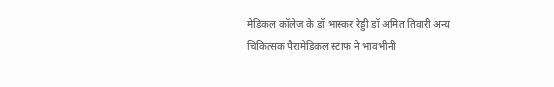मेडिकल कॉलेज के डॉ भास्कर रेड्डी डॉ अमित तिवारी अन्य चिकित्सक पैरामेडिकल स्टाफ ने भावभीनी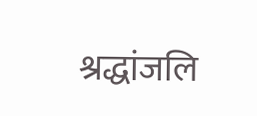श्रद्धांजलि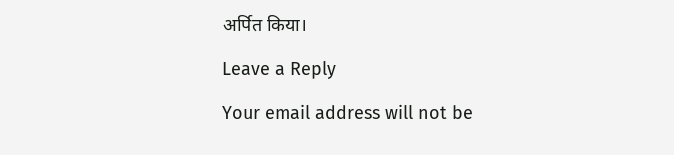अर्पित किया।

Leave a Reply

Your email address will not be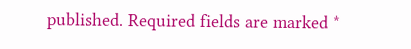published. Required fields are marked *